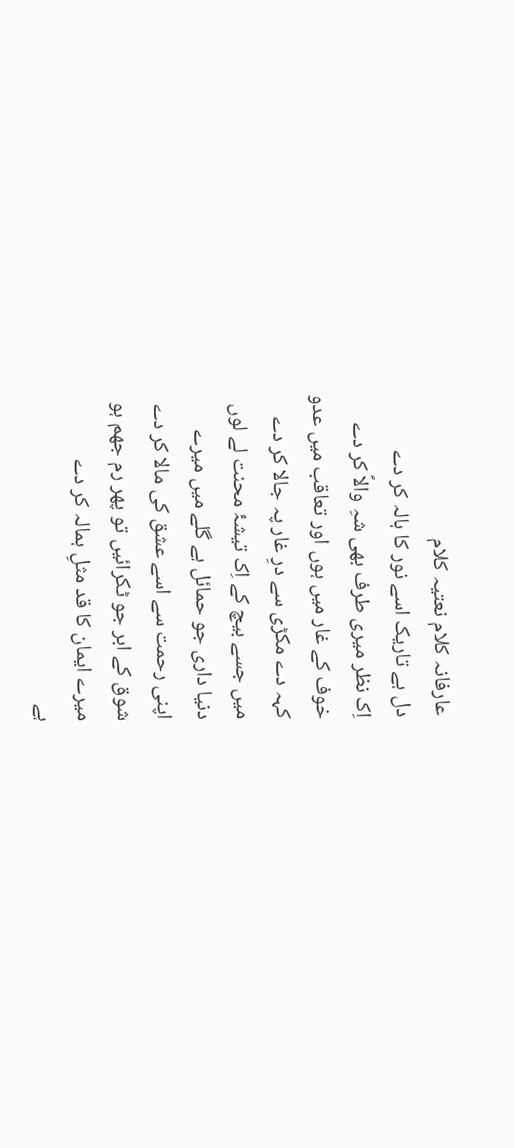عارفانہ کلام نعتیہ کلام
دل ہے تاریک اسے نور کا ہالہ کر دے
اِک نظر میری طرف بھی شہِ والاؐ کر دے
خوف کے غار میں ہوں اور تعاقب میں عدو
کہہ دے مکڑی سے درِ غار پہ جالا کر دے
میں جسے بیچ کے اِک تیشۂ محنت لے لوں
دنیا داری جو حمائل ہے گلے میں میرے
اپنی رحمت سے اسے عشق کی مالا کر دے
شوق کے ابر جو ٹکرائیں تو پھر رم جھم ہو
میرے ایمان کا قد مثلِ ہمالہ کر دے
ہے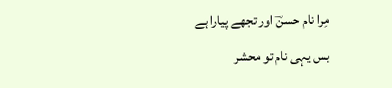مِرا نام حسنؔ اور تجھے پیارا ہے
بس یہی نام تو محشر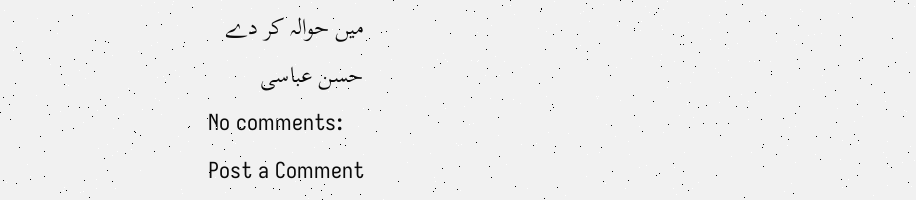میں حوالہ کر دے
حسن عباسی
No comments:
Post a Comment